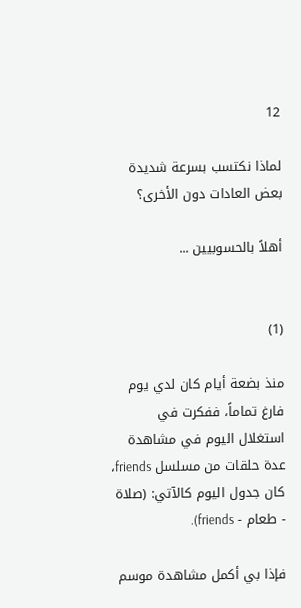12

لماذا نكتسب بسرعة شديدة بعض العادات دون الأخرى؟

أهلاً بالحسوبيين ...


(1)

منذ بضعة أيام كان لدي يوم فارغ تماماً، ففكرت في استغلال اليوم في مشاهدة عدة حلقات من مسلسل friends، كان جدول اليوم كالآتي: (صلاة - طعام - friends).

فإذا بي أكمل مشاهدة موسم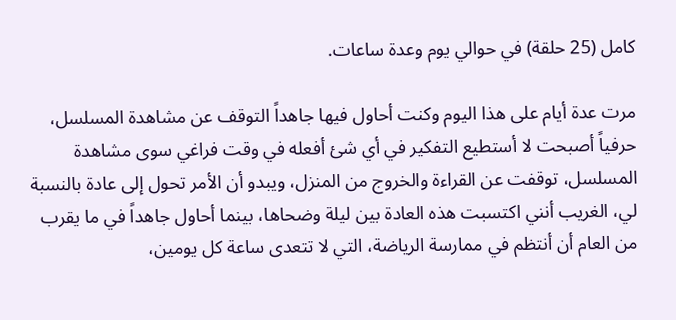كامل (25 حلقة) في حوالي يوم وعدة ساعات.

مرت عدة أيام على هذا اليوم وكنت أحاول فيها جاهداً التوقف عن مشاهدة المسلسل، حرفياً أصبحت لا أستطيع التفكير في أي شئ أفعله في وقت فراغي سوى مشاهدة المسلسل، توقفت عن القراءة والخروج من المنزل، ويبدو أن الأمر تحول إلى عادة بالنسبة لي، الغريب أنني اكتسبت هذه العادة بين ليلة وضحاها، بينما أحاول جاهداً في ما يقرب من العام أن أنتظم في ممارسة الرياضة، التي لا تتعدى ساعة كل يومين،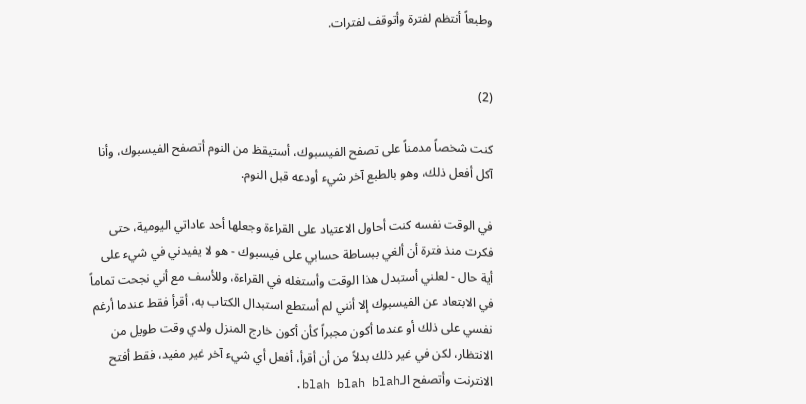وطبعاً أنتظم لفترة وأتوقف لفترات.


(2)

كنت شخصاً مدمناً على تصفح الفيسبوك، أستيقظ من النوم أتصفح الفيسبوك، وأنا آكل أفعل ذلك، وهو بالطبع آخر شيء أودعه قبل النوم.

في الوقت نفسه كنت أحاول الاعتياد على القراءة وجعلها أحد عاداتي اليومية، حتى فكرت منذ فترة أن ألغي ببساطة حسابي على فيسبوك - هو لا يفيدني في شيء على أية حال - لعلني أستبدل هذا الوقت وأستغله في القراءة، وللأسف مع أني نجحت تماماً في الابتعاد عن الفيسبوك إلا أنني لم أستطع استبدال الكتاب به، أقرأ فقط عندما أرغم نفسي على ذلك أو عندما أكون مجبراً كأن أكون خارج المنزل ولدي وقت طويل من الانتظار، لكن في غير ذلك بدلاً من أن أقرأ، أفعل أي شيء آخر غير مفيد، فقط أفتح الانترنت وأتصفح الـblah blah blah.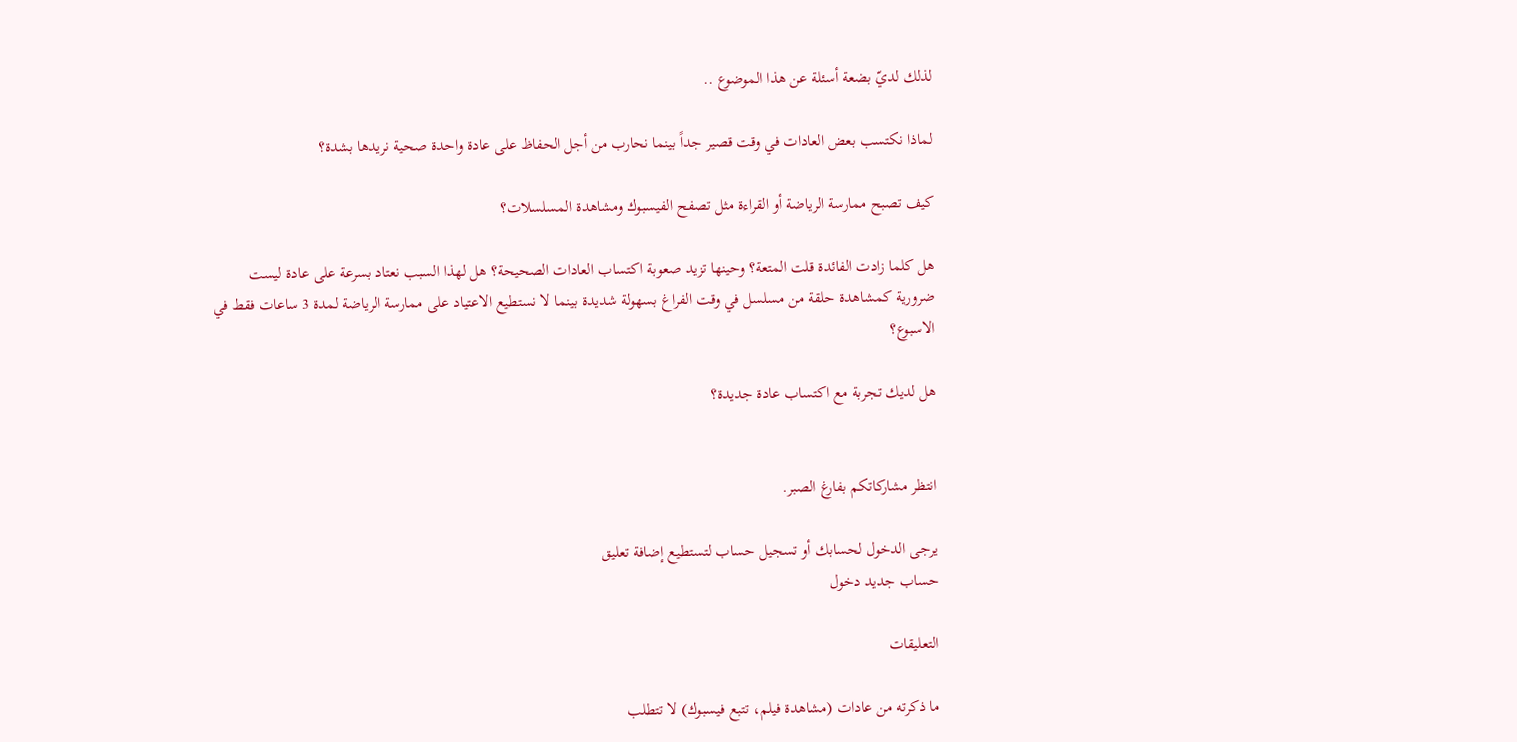لذلك لديّ بضعة أسئلة عن هذا الموضوع ..

لماذا نكتسب بعض العادات في وقت قصير جداً بينما نحارب من أجل الحفاظ على عادة واحدة صحية نريدها بشدة؟

كيف تصبح ممارسة الرياضة أو القراءة مثل تصفح الفيسبوك ومشاهدة المسلسلات؟

هل كلما زادت الفائدة قلت المتعة؟ وحينها تزيد صعوبة اكتساب العادات الصحيحة؟ هل لهذا السبب نعتاد بسرعة على عادة ليست ضرورية كمشاهدة حلقة من مسلسل في وقت الفراغ بسهولة شديدة بينما لا نستطيع الاعتياد على ممارسة الرياضة لمدة 3 ساعات فقط في الاسبوع؟

هل لديك تجربة مع اكتساب عادة جديدة؟


انتظر مشاركاتكم بفارغ الصبر.

يرجى الدخول لحسابك أو تسجيل حساب لتستطيع إضافة تعليق
حساب جديد دخول

التعليقات

ما ذكرته من عادات (مشاهدة فيلم، تتبع فيسبوك) لا تتطلب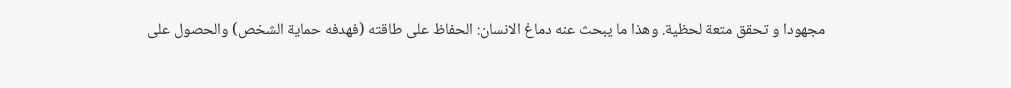مجهودا و تحقق متعة لحظية. وهذا ما يبحث عنه دماغ الانسان: الحفاظ على طاقته (فهدفه حماية الشخص) والحصول على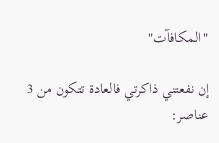"المكافآت"

إن نفعتني ذاكرتي فالعادة تتكون من 3 عناصر: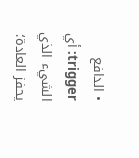• الدافع trigger: أي الشيء الذي يحفز العادة؛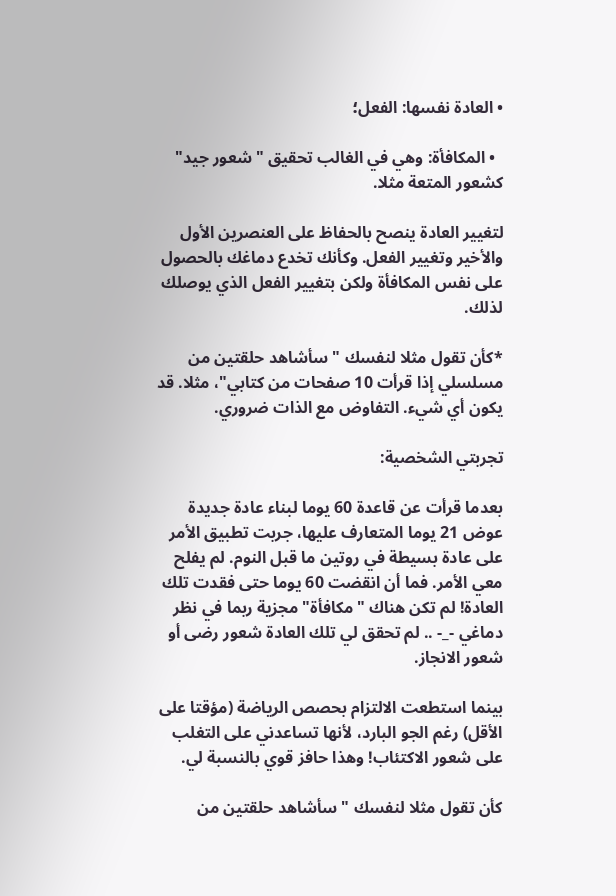• العادة نفسها: الفعل؛

  • المكافأة: وهي في الغالب تحقيق "شعور جيد" كشعور المتعة مثلا.

لتغيير العادة ينصح بالحفاظ على العنصرين الأول والأخير وتغيير الفعل. وكأنك تخدع دماغك بالحصول على نفس المكافأة ولكن بتغيير الفعل الذي يوصلك لذلك.

*كأن تقول مثلا لنفسك "سأشاهد حلقتين من مسلسلي إذا قرأت 10 صفحات من كتابي"، مثلا. قد يكون أي شيء. التفاوض مع الذات ضروري.

تجربتي الشخصية:

بعدما قرأت عن قاعدة 60 يوما لبناء عادة جديدة عوض 21 يوما المتعارف عليها، جربت تطبيق الأمر على عادة بسيطة في روتين ما قبل النوم. لم يفلح معي الأمر. فما أن انقضت 60 يوما حتى فقدت تلك العادة! لم تكن هناك "مكافأة" مجزية ربما في نظر دماغي -_- .. لم تحقق لي تلك العادة شعور رضى أو شعور الانجاز.

بينما استطعت الالتزام بحصص الرياضة (مؤقتا على الأقل) رغم الجو البارد، لأنها تساعدني على التغلب على شعور الاكتئاب! وهذا حافز قوي بالنسبة لي.

كأن تقول مثلا لنفسك "سأشاهد حلقتين من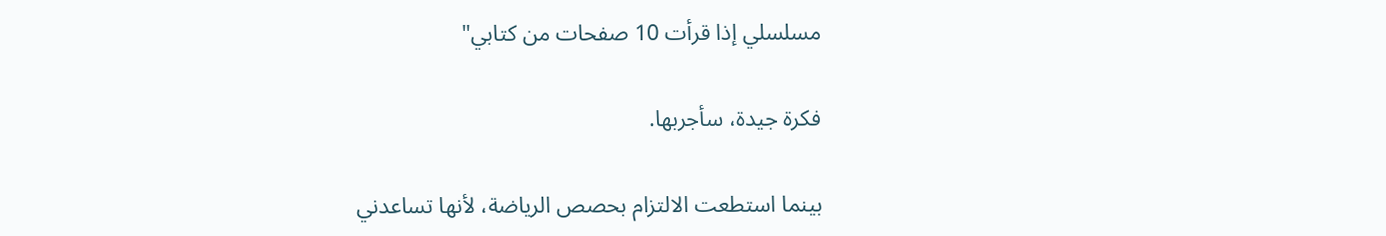مسلسلي إذا قرأت 10 صفحات من كتابي"

فكرة جيدة، سأجربها.

بينما استطعت الالتزام بحصص الرياضة، لأنها تساعدني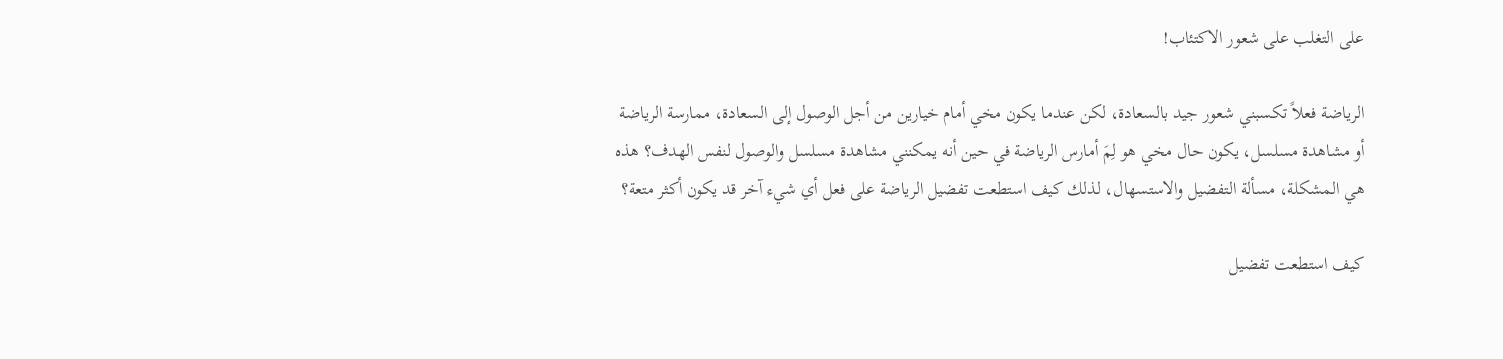على التغلب على شعور الاكتئاب!

الرياضة فعلاً تكسبني شعور جيد بالسعادة، لكن عندما يكون مخي أمام خيارين من أجل الوصول إلى السعادة، ممارسة الرياضة أو مشاهدة مسلسل، يكون حال مخي هو لِمَ أمارس الرياضة في حين أنه يمكنني مشاهدة مسلسل والوصول لنفس الهدف؟ هذه هي المشكلة، مسألة التفضيل والاستسهال، لذلك كيف استطعت تفضيل الرياضة على فعل أي شيء آخر قد يكون أكثر متعة؟

كيف استطعت تفضيل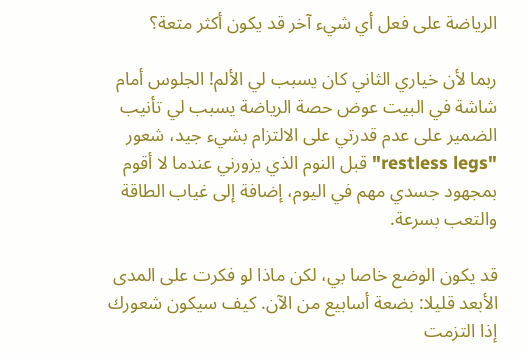الرياضة على فعل أي شيء آخر قد يكون أكثر متعة؟

ربما لأن خياري الثاني كان يسبب لي الألم! الجلوس أمام شاشة في البيت عوض حصة الرياضة يسبب لي تأنيب الضمير على عدم قدرتي على الالتزام بشيء جيد، شعور "restless legs" قبل النوم الذي يزورني عندما لا أقوم بمجهود جسدي مهم في اليوم، إضافة إلى غياب الطاقة والتعب بسرعة.

قد يكون الوضع خاصا بي، لكن ماذا لو فكرت على المدى الأبعد قليلا: بضعة أسابيع من الآن. كيف سيكون شعورك إذا التزمت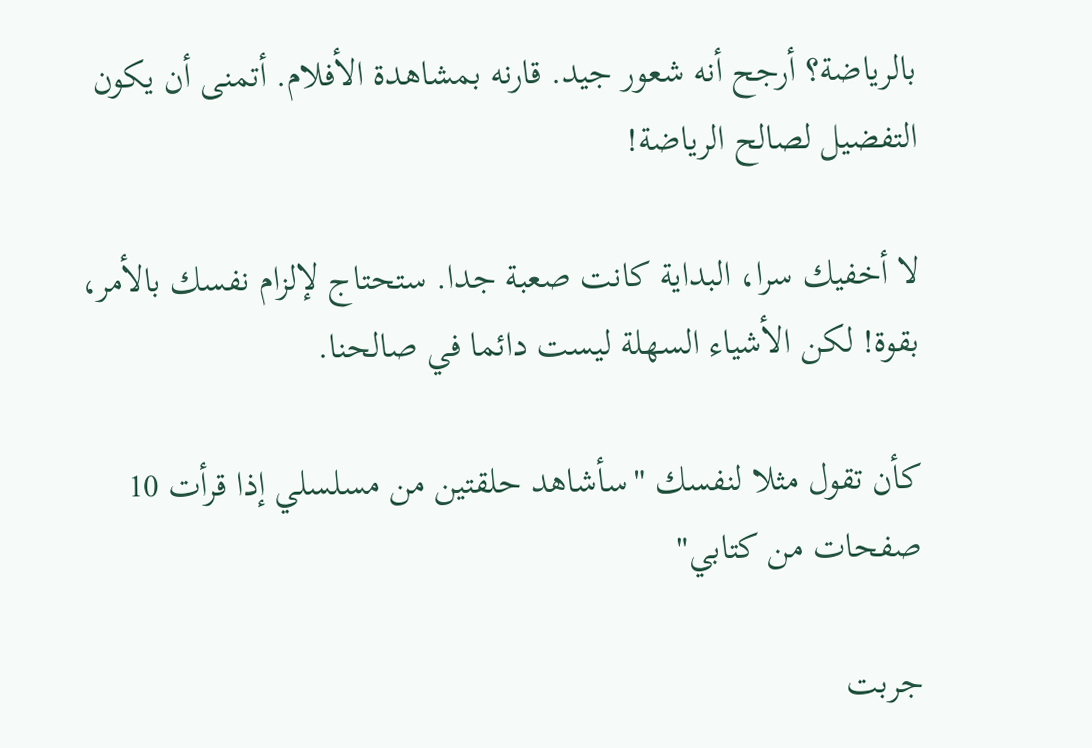بالرياضة؟ أرجح أنه شعور جيد. قارنه بمشاهدة الأفلام. أتمنى أن يكون التفضيل لصالح الرياضة!

لا أخفيك سرا، البداية كانت صعبة جدا. ستحتاج لإلزام نفسك بالأمر، بقوة! لكن الأشياء السهلة ليست دائما في صالحنا.

كأن تقول مثلا لنفسك "سأشاهد حلقتين من مسلسلي إذا قرأت 10 صفحات من كتابي"

جربت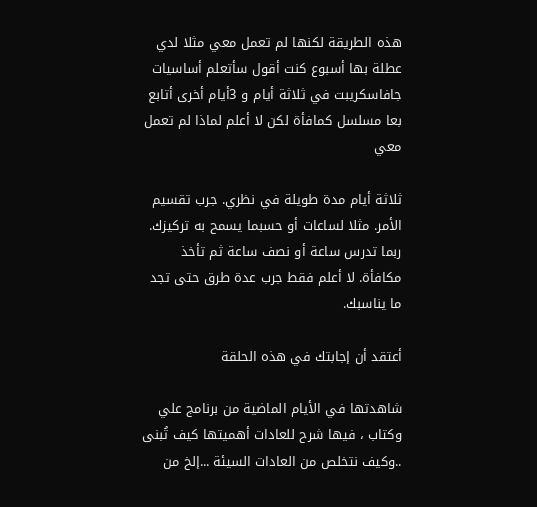هذه الطريقة لكنها لم تعمل معي مثلا لدي عطلة بها أسبوع كنت أقول سأتعلم أساسيات جافاسكريبت في ثلاثة أيام و 3أيام أخرى أتابع بعا مسلسل كمافأة لكن لا أعلم لماذا لم تعمل معي

ثلاثة أيام مدة طويلة في نظري. جرب تقسيم الأمر. مثلا لساعات أو حسبما يسمح به تركيزك. ربما تدرس ساعة أو نصف ساعة ثم تأخذ مكافأة. لا أعلم فقط جرب عدة طرق حتى تجد ما يناسبك.

أعتقد أن إجابتك في هذه الحلقة

شاهدتها في الأيام الماضية من برنامج علي وكتاب ، فيها شرح للعادات أهميتها كيف تُبنى ..وكيف نتخلص من العادات السيئة ...إلخ من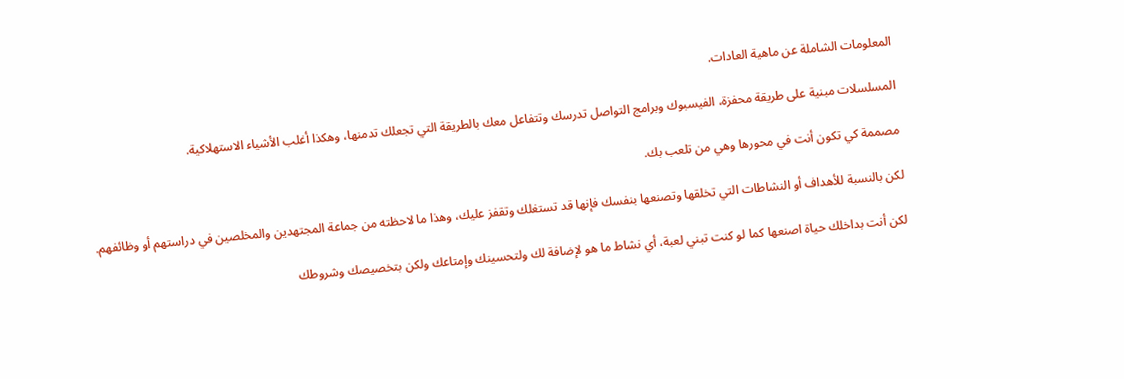المعلومات الشاملة عن ماهية العادات.

المسلسلات مبنية على طريقة محفزة، الفيسبوك وبرامج التواصل تدرسك وتتفاعل معك بالطريقة التي تجعلك تدمنها، وهكذا أغلب الأشياء الاستهلاكية.

مصممة كي تكون أنت في محورها وهي من تلعب بك.

لكن بالنسبة للأهداف أو النشاطات التي تخلقها وتصنعها بنفسك فإنها قد تستغلك وتقفز عليك، وهذا ما لاحظته من جماعة المجتهدين والمخلصين في دراستهم أو وظائفهم.

لكن أنت بداخلك حياة اصنعها كما لو كنت تبني لعبة، أي نشاط ما هو لإضافة لك ولتحسينك وإمتاعك ولكن بتخصيصك وشروطك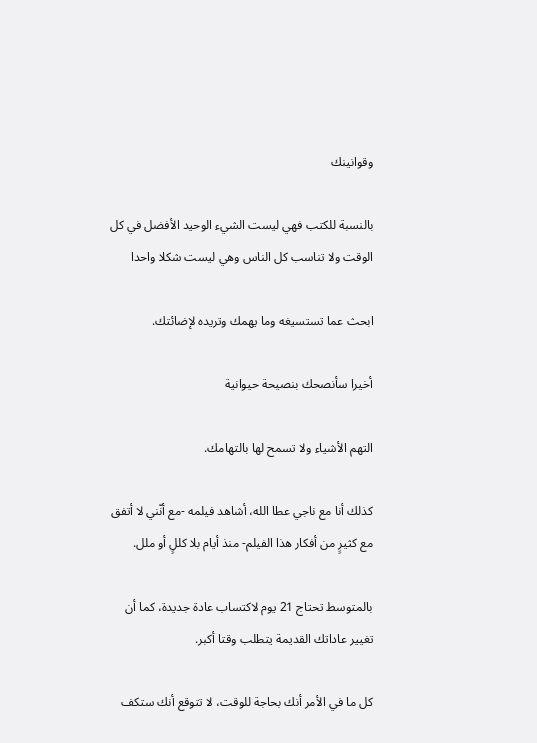وقوانينك

بالنسبة للكتب فهي ليست الشيء الوحيد الأفضل في كل الوقت ولا تناسب كل الناس وهي ليست شكلا واحدا

ابحث عما تستسيغه وما يهمك وتريده لإضائتك.

أخيرا سأنصحك بنصيحة حيوانية

التهم الأشياء ولا تسمح لها بالتهامك.

كذلك أنا مع ناجي عطا الله، أشاهد فيلمه -مع أنّني لا أتفق مع كثيرٍ من أفكار هذا الفيلم- منذ أيام بلا كللٍ أو ملل.

بالمتوسط تحتاج 21 يوم لاكتساب عادة جديدة، كما أن تغيير عاداتك القديمة يتطلب وقتا أكبر.

كل ما في الأمر أنك بحاجة للوقت، لا تتوقع أنك ستكف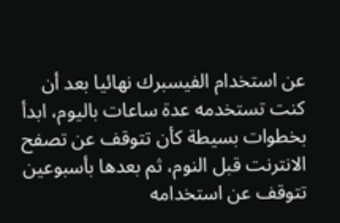عن استخدام الفيسبرك نهائيا بعد أن كنت تستخدمه عدة ساعات باليوم، ابدأ بخطوات بسيطة كأن تتوقف عن تصفح الانترنت قبل النوم، ثم بعدها بأسبوعين تتوقف عن استخدامه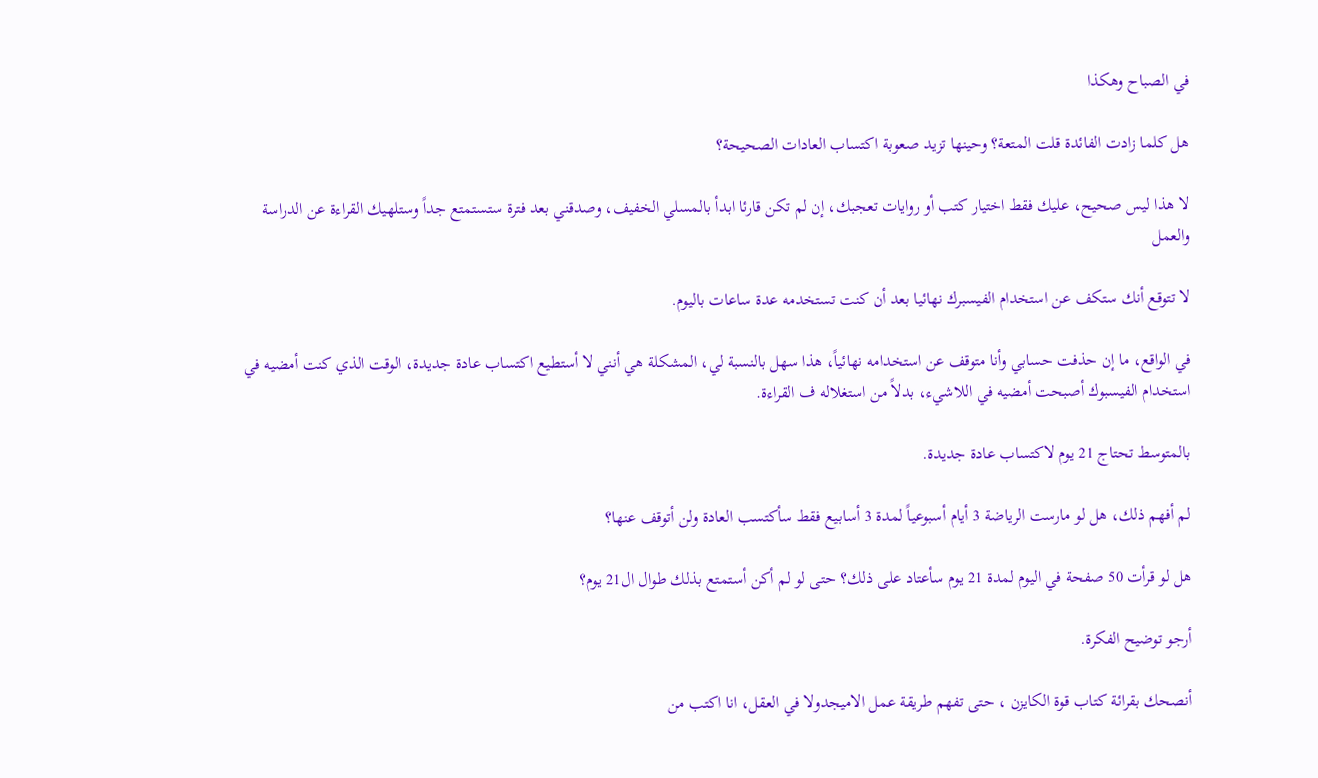في الصباح وهكذا

هل كلما زادت الفائدة قلت المتعة؟ وحينها تزيد صعوبة اكتساب العادات الصحيحة؟

لا هذا ليس صحيح، عليك فقط اختيار كتب أو روايات تعجبك، إن لم تكن قارئا ابدأ بالمسلي الخفيف، وصدقني بعد فترة ستستمتع جداً وستلهيك القراءة عن الدراسة والعمل

لا تتوقع أنك ستكف عن استخدام الفيسبرك نهائيا بعد أن كنت تستخدمه عدة ساعات باليوم.

في الواقع، ما إن حذفت حسابي وأنا متوقف عن استخدامه نهائياً، هذا سهل بالنسبة لي، المشكلة هي أنني لا أستطيع اكتساب عادة جديدة، الوقت الذي كنت أمضيه في استخدام الفيسبوك أصبحت أمضيه في اللاشيء، بدلاً من استغلاله ف القراءة.

بالمتوسط تحتاج 21 يوم لاكتساب عادة جديدة.

لم أفهم ذلك، هل لو مارست الرياضة 3 أيام أسبوعياً لمدة 3 أسابيع فقط سأكتسب العادة ولن أتوقف عنها؟

هل لو قرأت 50 صفحة في اليوم لمدة 21 يوم سأعتاد على ذلك؟ حتى لو لم أكن أستمتع بذلك طوال ال21 يوم؟

أرجو توضيح الفكرة.

أنصحك بقرائة كتاب قوة الكايزن ، حتى تفهم طريقة عمل الاميجدولا في العقل، انا اكتب من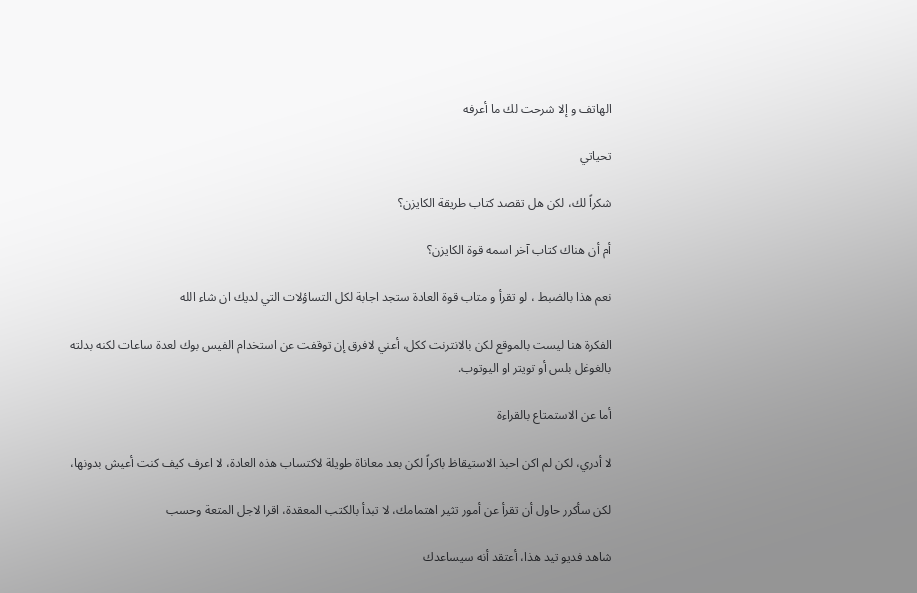الهاتف و إلا شرحت لك ما أعرفه

تحياتي

شكراً لك، لكن هل تقصد كتاب طريقة الكايزن؟

أم أن هناك كتاب آخر اسمه قوة الكايزن؟

نعم هذا بالضبط ، لو تقرأ و متاب قوة العادة ستجد اجابة لكل التساؤلات التي لديك ان شاء الله

الفكرة هنا ليست بالموقع لكن بالانترنت ككل، أعني لافرق إن توقفت عن استخدام الفيس بوك لعدة ساعات لكنه بدلته بالغوغل بلس أو تويتر او اليوتوب.

أما عن الاستمتاع بالقراءة

لا أدري، لكن لم اكن احبذ الاستيقاظ باكراً لكن بعد معاناة طويلة لاكتساب هذه العادة، لا اعرف كيف كنت أعيش بدونها،

لكن سأكرر حاول أن تقرأ عن أمور تثير اهتمامك، لا تبدأ بالكتب المعقدة، اقرا لاجل المتعة وحسب

شاهد فديو تيد هذا، أعتقد أنه سيساعدك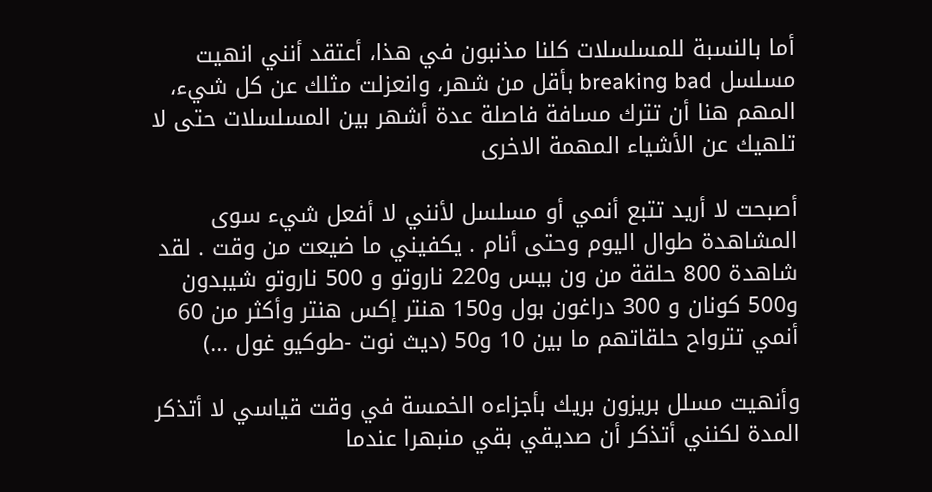أما بالنسبة للمسلسلات كلنا مذنبون في هذا، أعتقد أنني انهيت مسلسل breaking bad بأقل من شهر، وانعزلت مثلك عن كل شيء، المهم هنا أن تترك مسافة فاصلة عدة أشهر بين المسلسلات حتى لا تلهيك عن الأشياء المهمة الاخرى

أصبحت لا أريد تتبع أنمي أو مسلسل لأنني لا أفعل شيء سوى المشاهدة طوال اليوم وحتى أنام . يكفيني ما ضيعت من وقت . لقد شاهدة 800 حلقة من ون بيس و220 ناروتو و 500 ناروتو شيبدون و500 كونان و 300 دراغون بول و150 هنتر إكس هنتر وأكثر من 60 أنمي تترواح حلقاتهم ما بين 10 و50 (ديث نوت -طوكيو غول ...)

وأنهيت مسلل بريزون بريك بأجزاءه الخمسة في وقت قياسي لا أتذكر المدة لكنني أتذكر أن صديقي بقي منبهرا عندما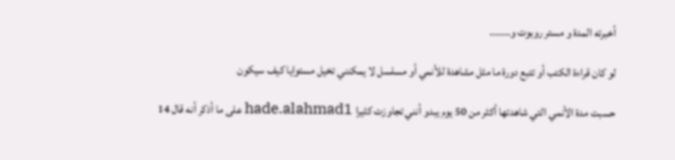أخبرته المدة و مستر روبوت و.......

لو كان قراءة الكتب أو تتبع دورة ما مثل مشاهدة للأنمي أو مسلسل لا يمكنني تخيل مستوايا كيف سيكون

حسبت مدة الأنمي التي شاهدتها أكثر من 50 يوم يبدو أنني تجاوزت كثيرا hade.alahmad1 على ما أذكر أنه قال 14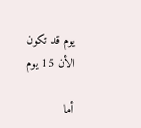يوم قد تكون الأن 15 يوم

أما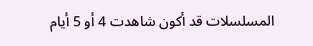المسلسلات قد أكون شاهدت 4 أو 5 أيام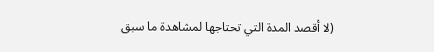(لا أقصد المدة التي تحتاجها لمشاهدة ما سبق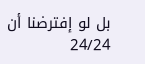بل لو إفترضنا أن 24/24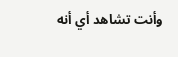وأنت تشاهد أي أنه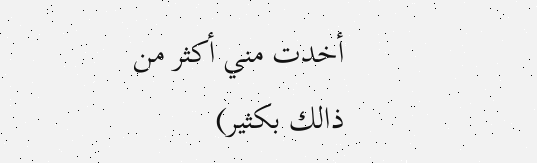أخدت مني أكثر من ذالك بكثير)